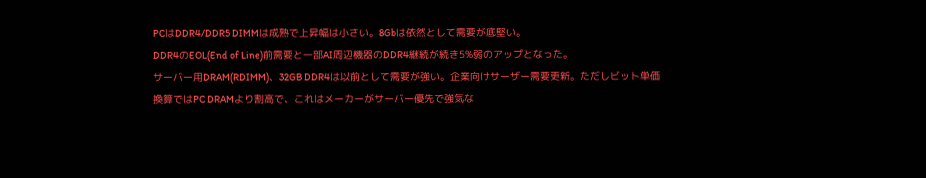PCはDDR4/DDR5 DIMMは成熟で上昇幅は小さい。8Gbは依然として需要が底堅い。
DDR4のEOL(End of Line)前需要と一部AI周辺機器のDDR4継続が続き5%弱のアップとなった。
サーバー用DRAM(RDIMM)、32GB DDR4は以前として需要が強い。企業向けサーザー需要更新。ただしビット単価換算ではPC DRAMより割高で、これはメーカーがサーバー優先で強気な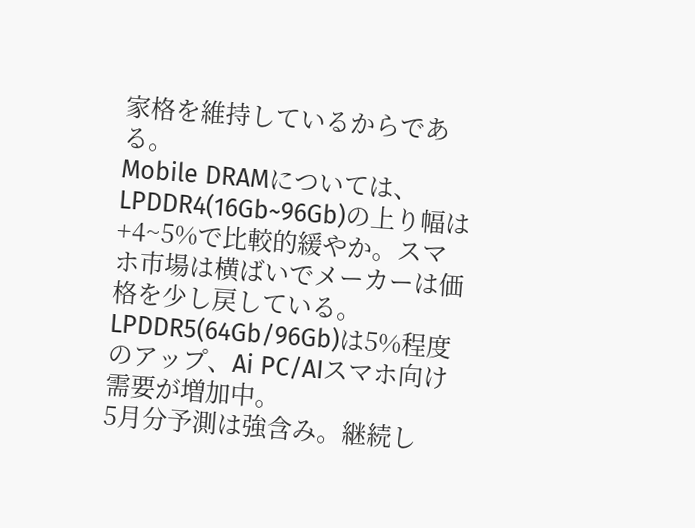家格を維持しているからである。
Mobile DRAMについては、LPDDR4(16Gb~96Gb)の上り幅は+4~5%で比較的緩やか。スマホ市場は横ばいでメーカーは価格を少し戻している。
LPDDR5(64Gb/96Gb)は5%程度のアップ、Ai PC/AIスマホ向け需要が増加中。
5月分予測は強含み。継続し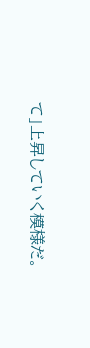て」上昇していく模様だ。